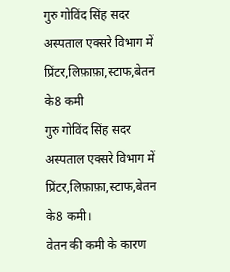गुरु गोविंद सिंह सदर अस्पताल एक्सरे विभाग में प्रिंटर,लिफ़ाफ़ा,स्टाफ,बेतन के8 कमी
गुरु गोविंद सिंह सदर अस्पताल एक्सरे विभाग में प्रिंटर,लिफ़ाफ़ा,स्टाफ,बेतन के8 कमी।
वेतन की कमी के कारण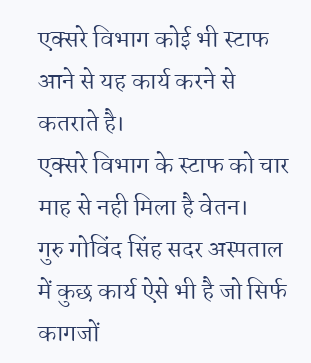एक्सरे विभाग कोई भी स्टाफ आने से यह कार्य करने से कतराते है।
एक्सरे विभाग के स्टाफ को चार माह से नही मिला है वेतन।
गुरु गोविंद सिंह सदर अस्पताल में कुछ कार्य ऐसे भी है जो सिर्फ कागजों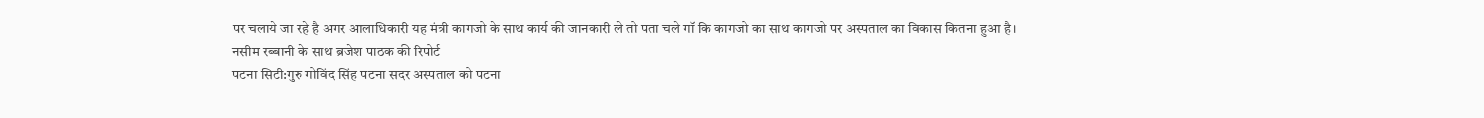पर चलाये जा रहे है अगर आलाधिकारी यह मंत्री कागजो के साथ कार्य की जानकारी ले तो पता चले गॉ कि कागजो का साथ कागजो पर अस्पताल का विकास कितना हुआ है।
नसीम रब्बानी के साथ ब्रजेश पाठक की रिपोर्ट
पटना सिटी:गुरु गोविंद सिंह पटना सदर अस्पताल को पटना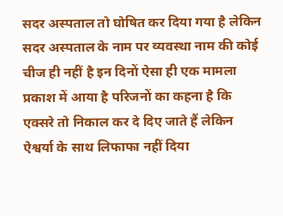सदर अस्पताल तो घोषित कर दिया गया है लेकिन सदर अस्पताल के नाम पर व्यवस्था नाम की कोई चीज ही नहीं है इन दिनों ऐसा ही एक मामला प्रकाश में आया है परिजनों का कहना है कि एक्सरे तो निकाल कर दे दिए जाते हैं लेकिन ऐश्वर्या के साथ लिफाफा नहीं दिया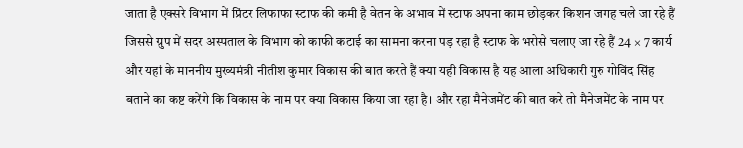जाता है एक्सरे विभाग में प्रिंटर लिफाफा स्टाफ की कमी है वेतन के अभाव में स्टाफ अपना काम छोड़कर किशन जगह चले जा रहे हैं जिससे ग्रुप में सदर अस्पताल के विभाग को काफी कटाई का सामना करना पड़ रहा है स्टाफ के भरोसे चलाए जा रहे हैं 24 × 7 कार्य और यहां के माननीय मुख्यमंत्री नीतीश कुमार विकास की बात करते हैं क्या यही विकास है यह आला अधिकारी गुरु गोविंद सिंह बताने का कष्ट करेंगे कि विकास के नाम पर क्या विकास किया जा रहा है। और रहा मैनेजमेंट की बात करे तो मैनेजमेंट के नाम पर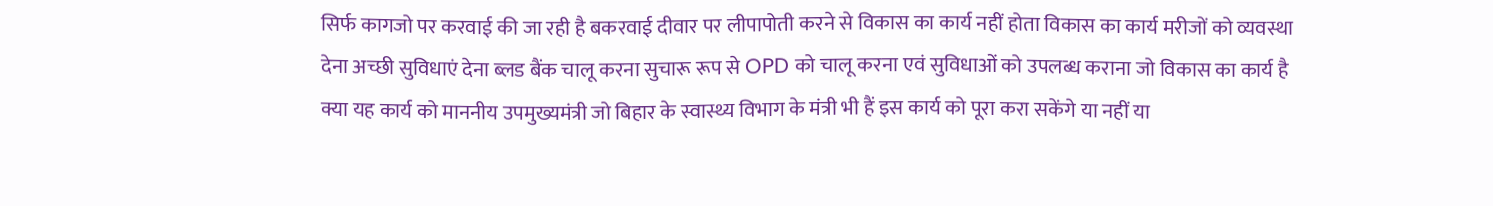सिर्फ कागजो पर करवाई की जा रही है बकरवाई दीवार पर लीपापोती करने से विकास का कार्य नहीं होता विकास का कार्य मरीजों को व्यवस्था देना अच्छी सुविधाएं देना ब्लड बैंक चालू करना सुचारू रूप से OPD को चालू करना एवं सुविधाओं को उपलब्ध कराना जो विकास का कार्य है क्या यह कार्य को माननीय उपमुख्यमंत्री जो बिहार के स्वास्थ्य विभाग के मंत्री भी हैं इस कार्य को पूरा करा सकेंगे या नहीं या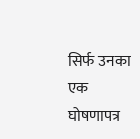सिर्फ उनका एक घोषणापत्र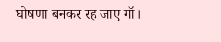घोषणा बनकर रह जाए गॉ।